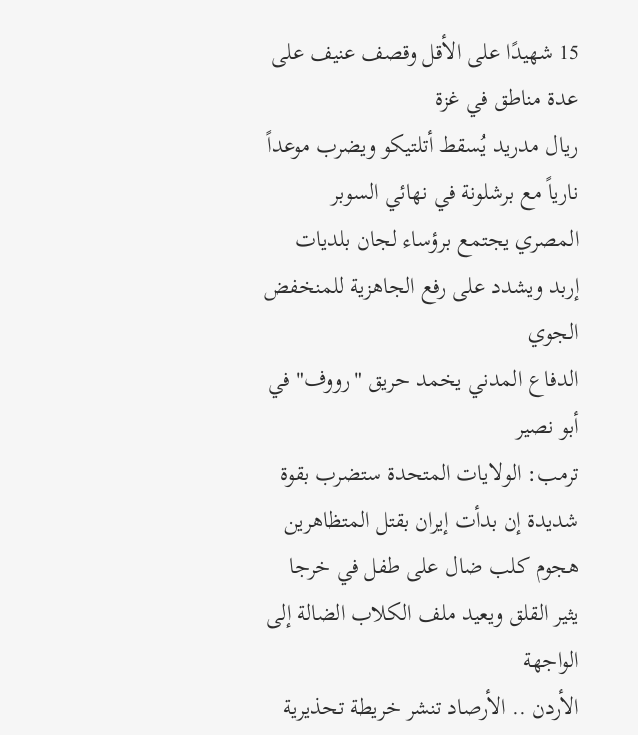15 شهيدًا على الأقل وقصف عنيف على عدة مناطق في غزة
ريال مدريد يُسقط أتلتيكو ويضرب موعداً نارياً مع برشلونة في نهائي السوبر
المصري يجتمع برؤساء لجان بلديات إربد ويشدد على رفع الجاهزية للمنخفض الجوي
الدفاع المدني يخمد حريق "رووف" في أبو نصير
ترمب: الولايات المتحدة ستضرب بقوة شديدة إن بدأت إيران بقتل المتظاهرين
هجوم كلب ضال على طفل في خرجا يثير القلق ويعيد ملف الكلاب الضالة إلى الواجهة
الأردن .. الأرصاد تنشر خريطة تحذيرية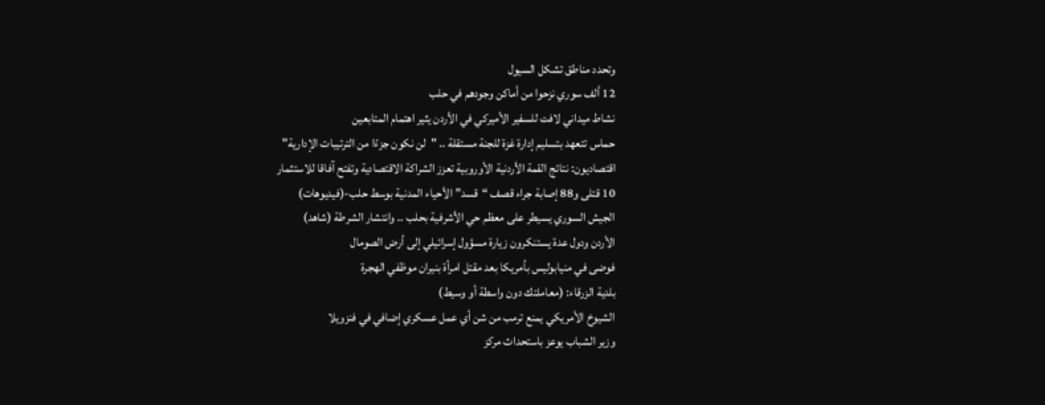وتحدد مناطق تشكل السيول
12 ألف سوري نزحوا من أماكن وجودهم في حلب
نشاط ميداني لافت للسفير الأميركي في الأردن يثير اهتمام المتابعين
حماس تتعهد بتسليم إدارة غزة للجنة مستقلة .. "لن نكون جزءًا من الترتيبات الإدارية"
اقتصاديون: نتائج القمة الأردنية الأوروبية تعزز الشراكة الاقتصادية وتفتح آفاقا للاستثمار
10 قتلى و88 إصابة جراء قصف “قسد” الأحياء المدنية بوسط حلب-(فيديوهات)
الجيش السوري يسيطر على معظم حي الأشرفية بحلب .. وانتشار الشرطة (شاهد)
الأردن ودول عدة يستنكرون زيارة مسؤول إسرائيلي إلى أرض الصومال
فوضى في منيابوليس بأمريكا بعد مقتل امرأة بنيران موظفي الهجرة
بلدية الزرقاء: (معاملتك دون واسطة أو وسيط)
الشيوخ الأمريكي يمنع ترمب من شن أي عمل عسكري إضافي في فنزويلا
وزير الشباب يوعز باستحداث مركز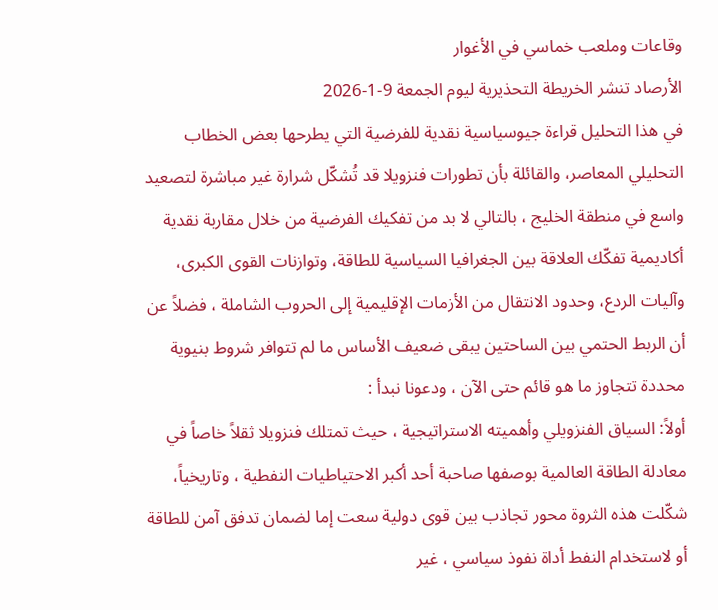وقاعات وملعب خماسي في الأغوار
الأرصاد تنشر الخريطة التحذيرية ليوم الجمعة 9-1-2026
في هذا التحليل قراءة جيوسياسية نقدية للفرضية التي يطرحها بعض الخطاب التحليلي المعاصر، والقائلة بأن تطورات فنزويلا قد تُشكّل شرارة غير مباشرة لتصعيد واسع في منطقة الخليج ، بالتالي لا بد من تفكيك الفرضية من خلال مقاربة نقدية أكاديمية تفكّك العلاقة بين الجغرافيا السياسية للطاقة، وتوازنات القوى الكبرى، وآليات الردع، وحدود الانتقال من الأزمات الإقليمية إلى الحروب الشاملة ، فضلاً عن أن الربط الحتمي بين الساحتين يبقى ضعيف الأساس ما لم تتوافر شروط بنيوية محددة تتجاوز ما هو قائم حتى الآن ، ودعونا نبدأ :
أولاً: السياق الفنزويلي وأهميته الاستراتيجية ، حيث تمتلك فنزويلا ثقلاً خاصاً في معادلة الطاقة العالمية بوصفها صاحبة أحد أكبر الاحتياطيات النفطية ، وتاريخياً، شكّلت هذه الثروة محور تجاذب بين قوى دولية سعت إما لضمان تدفق آمن للطاقة أو لاستخدام النفط أداة نفوذ سياسي ، غير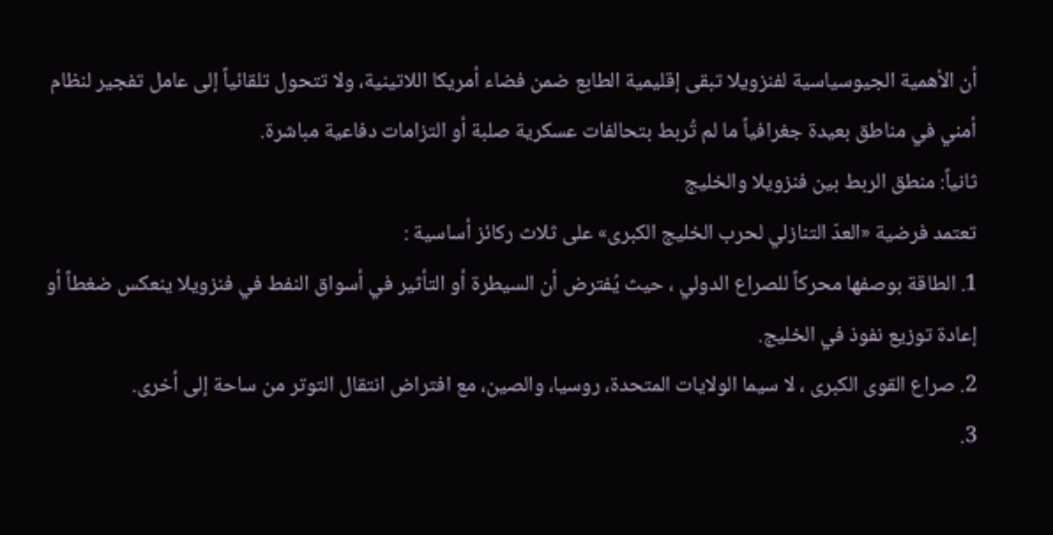أن الأهمية الجيوسياسية لفنزويلا تبقى إقليمية الطابع ضمن فضاء أمريكا اللاتينية، ولا تتحول تلقائياً إلى عامل تفجير لنظام أمني في مناطق بعيدة جغرافياً ما لم تُربط بتحالفات عسكرية صلبة أو التزامات دفاعية مباشرة.
ثانياً: منطق الربط بين فنزويلا والخليج
تعتمد فرضية «العدّ التنازلي لحرب الخليج الكبرى» على ثلاث ركائز أساسية :
1. الطاقة بوصفها محركاً للصراع الدولي ، حيث يُفترض أن السيطرة أو التأثير في أسواق النفط في فنزويلا ينعكس ضغطاً أو إعادة توزيع نفوذ في الخليج.
2. صراع القوى الكبرى ، لا سيما الولايات المتحدة، روسيا، والصين، مع افتراض انتقال التوتر من ساحة إلى أخرى.
3.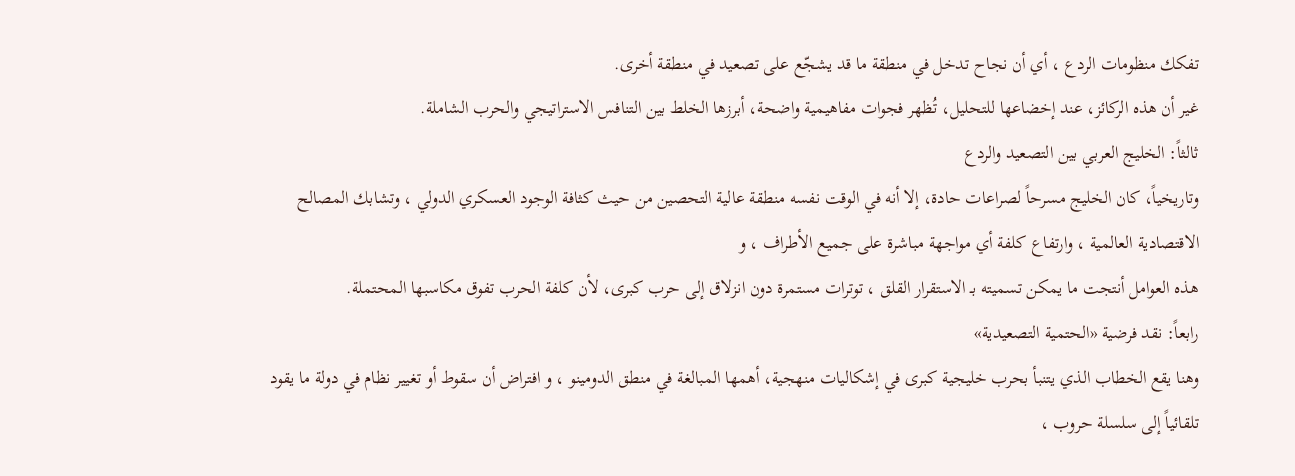تفكك منظومات الردع ، أي أن نجاح تدخل في منطقة ما قد يشجّع على تصعيد في منطقة أخرى.
غير أن هذه الركائز، عند إخضاعها للتحليل، تُظهر فجوات مفاهيمية واضحة، أبرزها الخلط بين التنافس الاستراتيجي والحرب الشاملة.
ثالثاً: الخليج العربي بين التصعيد والردع
وتاريخياً، كان الخليج مسرحاً لصراعات حادة، إلا أنه في الوقت نفسه منطقة عالية التحصين من حيث كثافة الوجود العسكري الدولي ، وتشابك المصالح الاقتصادية العالمية ، وارتفاع كلفة أي مواجهة مباشرة على جميع الأطراف ، و
هذه العوامل أنتجت ما يمكن تسميته بـ الاستقرار القلق ، توترات مستمرة دون انزلاق إلى حرب كبرى، لأن كلفة الحرب تفوق مكاسبها المحتملة.
رابعاً: نقد فرضية «الحتمية التصعيدية»
وهنا يقع الخطاب الذي يتنبأ بحرب خليجية كبرى في إشكاليات منهجية، أهمها المبالغة في منطق الدومينو ، و افتراض أن سقوط أو تغيير نظام في دولة ما يقود تلقائياً إلى سلسلة حروب ،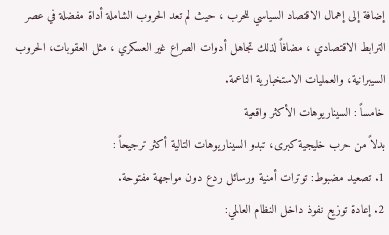إضافة إلى إهمال الاقتصاد السياسي للحرب ، حيث لم تعد الحروب الشاملة أداة مفضلة في عصر الترابط الاقتصادي ، مضافاً لذلك تجاهل أدوات الصراع غير العسكري ، مثل العقوبات، الحروب السيبرانية، والعمليات الاستخبارية الناعمة.
خامساً : السيناريوهات الأكثر واقعية
بدلاً من حرب خليجية كبرى، تبدو السيناريوهات التالية أكثر ترجيحاً :
1. تصعيد مضبوط: توترات أمنية ورسائل ردع دون مواجهة مفتوحة.
2. إعادة توزيع نفوذ داخل النظام العالمي: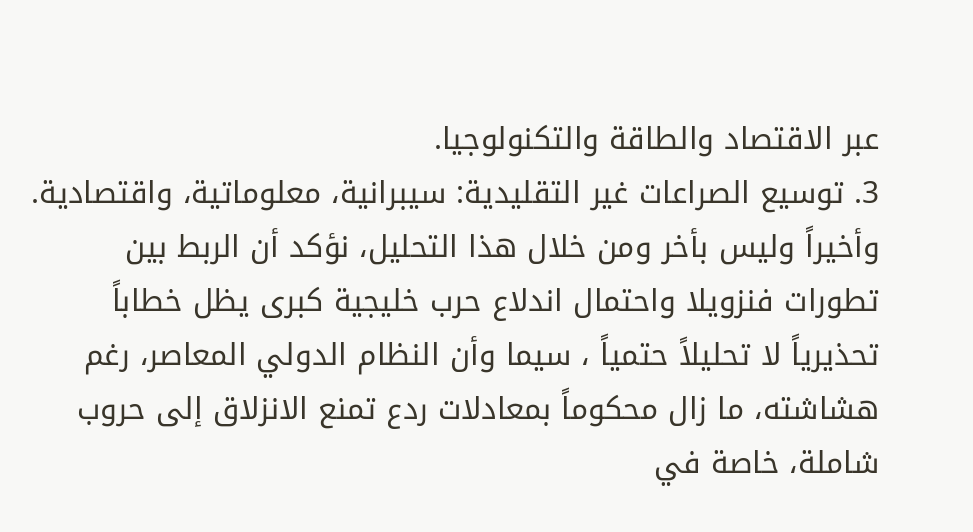عبر الاقتصاد والطاقة والتكنولوجيا.
3. توسيع الصراعات غير التقليدية: سيبرانية، معلوماتية، واقتصادية.
وأخيراً وليس بأخر ومن خلال هذا التحليل، نؤكد أن الربط بين تطورات فنزويلا واحتمال اندلاع حرب خليجية كبرى يظل خطاباً تحذيرياً لا تحليلاً حتمياً ، سيما وأن النظام الدولي المعاصر، رغم هشاشته، ما زال محكوماً بمعادلات ردع تمنع الانزلاق إلى حروب شاملة، خاصة في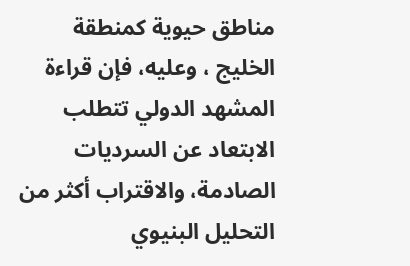مناطق حيوية كمنطقة الخليج ، وعليه، فإن قراءة المشهد الدولي تتطلب الابتعاد عن السرديات الصادمة، والاقتراب أكثر من التحليل البنيوي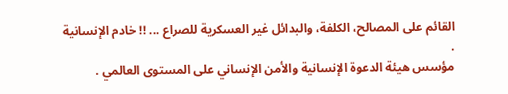القائم على المصالح، الكلفة، والبدائل غير العسكرية للصراع ... !! خادم الإنسانية .
مؤسس هيئة الدعوة الإنسانية والأمن الإنساني على المستوى العالمي .